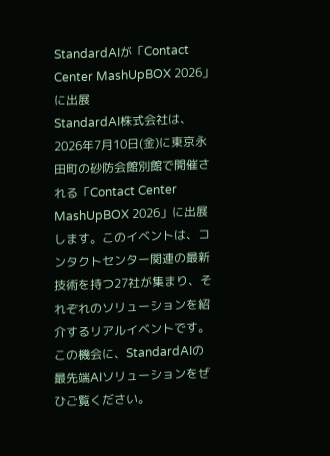StandardAIが「Contact Center MashUpBOX 2026」に出展
StandardAI株式会社は、2026年7月10日(金)に東京永田町の砂防会館別館で開催される「Contact Center MashUpBOX 2026」に出展します。このイベントは、コンタクトセンター関連の最新技術を持つ27社が集まり、それぞれのソリューションを紹介するリアルイベントです。この機会に、StandardAIの最先端AIソリューションをぜひご覧ください。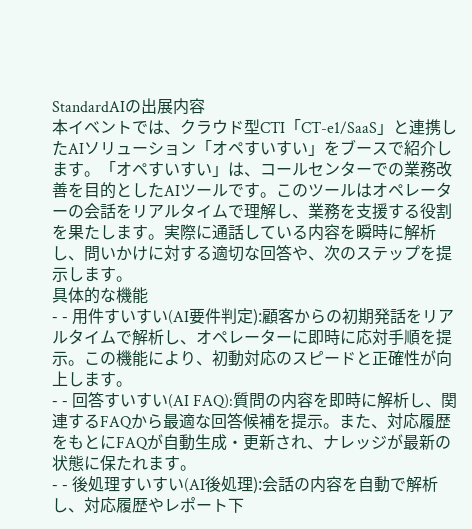StandardAIの出展内容
本イベントでは、クラウド型CTI「CT-e1/SaaS」と連携したAIソリューション「オペすいすい」をブースで紹介します。「オペすいすい」は、コールセンターでの業務改善を目的としたAIツールです。このツールはオペレーターの会話をリアルタイムで理解し、業務を支援する役割を果たします。実際に通話している内容を瞬時に解析し、問いかけに対する適切な回答や、次のステップを提示します。
具体的な機能
- - 用件すいすい(AI要件判定):顧客からの初期発話をリアルタイムで解析し、オペレーターに即時に応対手順を提示。この機能により、初動対応のスピードと正確性が向上します。
- - 回答すいすい(AI FAQ):質問の内容を即時に解析し、関連するFAQから最適な回答候補を提示。また、対応履歴をもとにFAQが自動生成・更新され、ナレッジが最新の状態に保たれます。
- - 後処理すいすい(AI後処理):会話の内容を自動で解析し、対応履歴やレポート下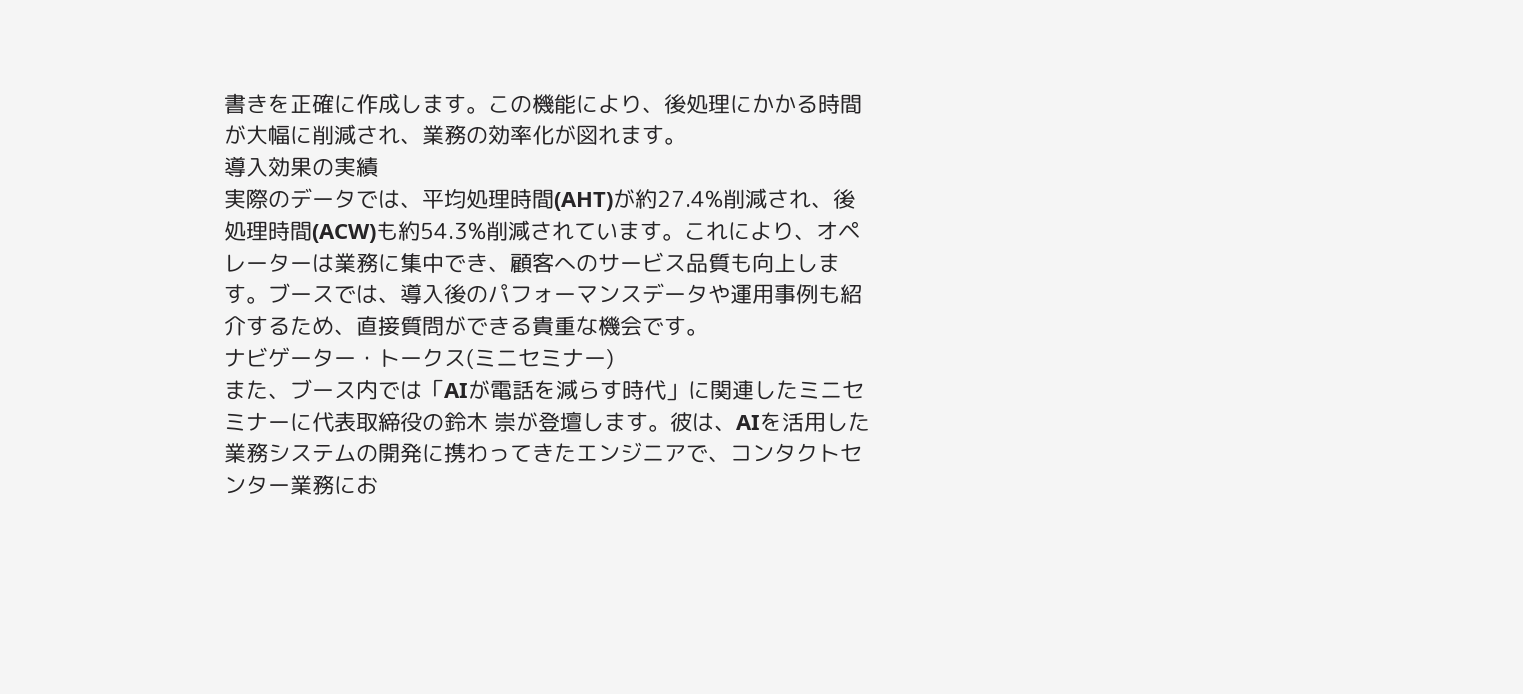書きを正確に作成します。この機能により、後処理にかかる時間が大幅に削減され、業務の効率化が図れます。
導入効果の実績
実際のデータでは、平均処理時間(AHT)が約27.4%削減され、後処理時間(ACW)も約54.3%削減されています。これにより、オペレーターは業務に集中でき、顧客へのサービス品質も向上します。ブースでは、導入後のパフォーマンスデータや運用事例も紹介するため、直接質問ができる貴重な機会です。
ナビゲーター・トークス(ミニセミナー)
また、ブース内では「AIが電話を減らす時代」に関連したミニセミナーに代表取締役の鈴木 崇が登壇します。彼は、AIを活用した業務システムの開発に携わってきたエンジニアで、コンタクトセンター業務にお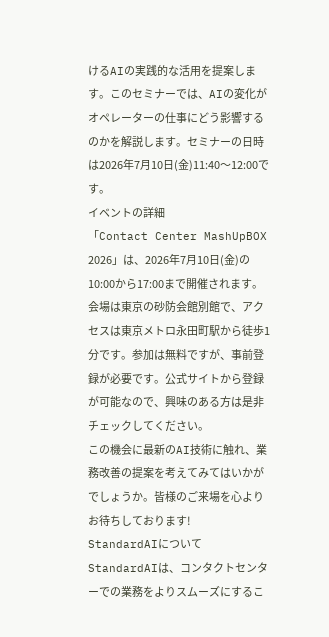けるAIの実践的な活用を提案します。このセミナーでは、AIの変化がオペレーターの仕事にどう影響するのかを解説します。セミナーの日時は2026年7月10日(金)11:40〜12:00です。
イベントの詳細
「Contact Center MashUpBOX 2026」は、2026年7月10日(金)の10:00から17:00まで開催されます。会場は東京の砂防会館別館で、アクセスは東京メトロ永田町駅から徒歩1分です。参加は無料ですが、事前登録が必要です。公式サイトから登録が可能なので、興味のある方は是非チェックしてください。
この機会に最新のAI技術に触れ、業務改善の提案を考えてみてはいかがでしょうか。皆様のご来場を心よりお待ちしております!
StandardAIについて
StandardAIは、コンタクトセンターでの業務をよりスムーズにするこ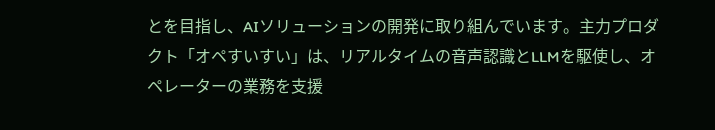とを目指し、AIソリューションの開発に取り組んでいます。主力プロダクト「オペすいすい」は、リアルタイムの音声認識とLLMを駆使し、オペレーターの業務を支援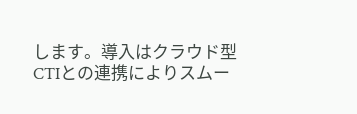します。導入はクラウド型CTIとの連携によりスムー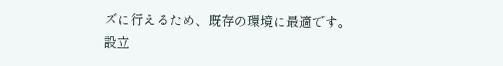ズに行えるため、既存の環境に最適です。
設立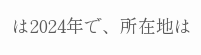は2024年で、所在地は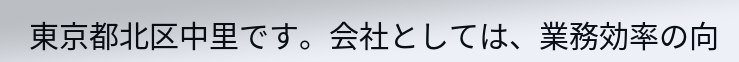東京都北区中里です。会社としては、業務効率の向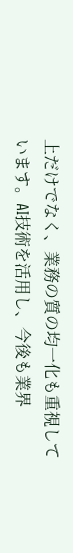上だけでなく、業務の質の均一化も重視しています。AI技術を活用し、今後も業界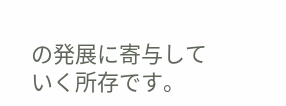の発展に寄与していく所存です。